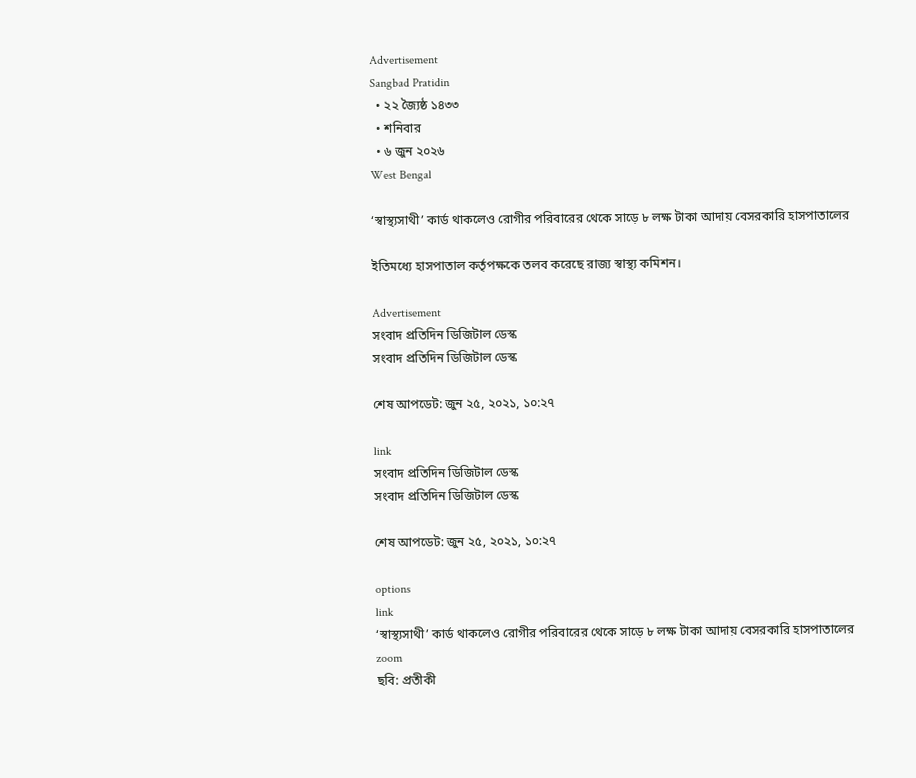Advertisement
Sangbad Pratidin
  • ২২ জ্যৈষ্ঠ ১৪৩৩
  • শনিবার
  • ৬ জুন ২০২৬
West Bengal

‘স্বাস্থ্যসাথী’ কার্ড থাকলেও রোগীর পরিবারের থেকে সাড়ে ৮ লক্ষ টাকা আদায় বেসরকারি হাসপাতালের

ইতিমধ্যে হাসপাতাল কর্তৃপক্ষকে তলব করেছে রাজ্য স্বাস্থ্য কমিশন।

Advertisement
সংবাদ প্রতিদিন ডিজিটাল ডেস্ক
সংবাদ প্রতিদিন ডিজিটাল ডেস্ক

শেষ আপডেট: জুন ২৫, ২০২১, ১০:২৭

link
সংবাদ প্রতিদিন ডিজিটাল ডেস্ক
সংবাদ প্রতিদিন ডিজিটাল ডেস্ক

শেষ আপডেট: জুন ২৫, ২০২১, ১০:২৭

options
link
‘স্বাস্থ্যসাথী’ কার্ড থাকলেও রোগীর পরিবারের থেকে সাড়ে ৮ লক্ষ টাকা আদায় বেসরকারি হাসপাতালের zoom
ছবি: প্রতীকী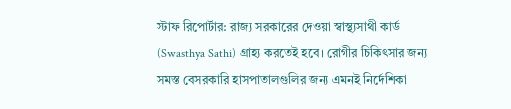স্টাফ রিপোর্টার: রাজ‌্য সরকারের দেওয়া স্বাস্থ্যসাথী কার্ড (Swasthya Sathi) গ্রাহ‌্য করতেই হবে। রোগীর চিকিৎসার জন‌্য সমস্ত বেসরকারি হাসপাতালগুলির জন্য এমনই নির্দেশিকা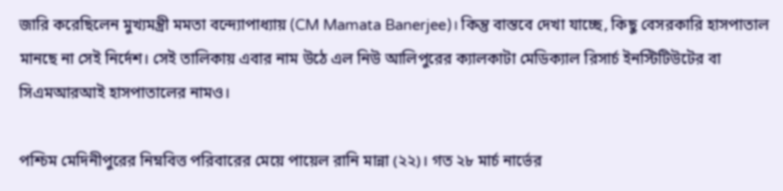জারি করেছিলেন মুখ্যমন্ত্রী মমতা বন্দ্যোপাধ্যায় (CM Mamata Banerjee)। কিন্তু বাস্তবে দেখা যাচ্ছে, কিছু বেসরকারি হাসপাতাল মানছে না সেই নির্দেশ। সেই তালিকায় এবার নাম উঠে এল নিউ আলিপুরের ক্যালকাটা মেডিক্যাল রিসার্চ ইনস্টিটিউটের বা সিএমআরআই হাসপাতালের নামও।

পশ্চিম মেদিনীপুরের নিম্নবিত্ত পরিবারের মেয়ে পায়েল রানি মান্না (২২)। গত ২৮ মার্চ নার্ভের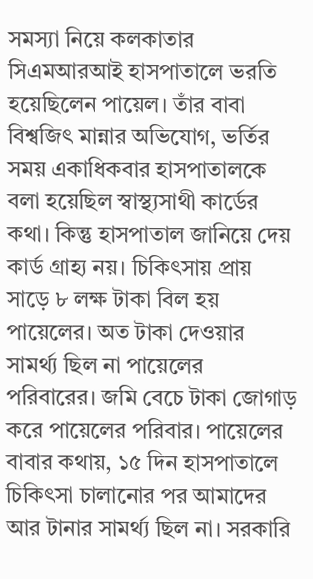সমস্যা নিয়ে কলকাতার সিএমআরআই হাসপাতালে ভরতি হয়েছিলেন পায়েল। তাঁর বাবা বিশ্বজিৎ মান্নার অভিযোগ, ভর্তির সময় একাধিকবার হাসপাতালকে বলা হয়েছিল স্বাস্থ্যসাথী কার্ডের কথা। কিন্তু হাসপাতাল জানিয়ে দেয় কার্ড গ্রাহ্য নয়। চিকিৎসায় প্রায় সাড়ে ৮ লক্ষ টাকা বিল হয় পায়েলের। অত টাকা দেওয়ার সামর্থ্য ছিল না পায়েলের পরিবারের। জমি বেচে টাকা জোগাড় করে পায়েলের পরিবার। পায়েলের বাবার কথায়, ১৫ দিন হাসপাতালে চিকিৎসা চালানোর পর আমাদের আর টানার সামর্থ্য ছিল না। সরকারি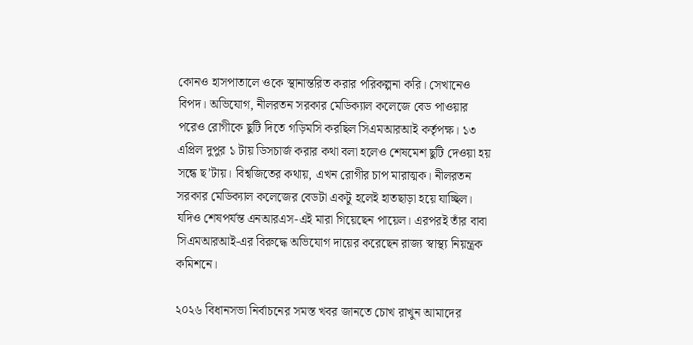কোনও হাসপাতালে ওকে স্থানান্তরিত করার পরিকল্পনা করি। সেখানেও বিপদ। অভিযোগ, নীলরতন সরকার মেডিক্যাল কলেজে বেড পাওয়ার পরেও রোগীকে ছুটি দিতে গড়িমসি করছিল সিএমআরআই কর্তৃপক্ষ। ১৩ এপ্রিল দুপুর ১ টায় ডিসচার্জ করার কথা বলা হলেও শেষমেশ ছুটি দেওয়া হয় সন্ধে ছ’টায়। বিশ্বজিতের কথায়, এখন রোগীর চাপ মারাত্মক। নীলরতন সরকার মেডিক্যাল কলেজের বেডটা একটু হলেই হাতছাড়া হয়ে যাচ্ছিল। যদিও শেষপর্যন্ত এনআরএস-এই মারা গিয়েছেন পায়েল। এরপরই তাঁর বাবা সিএমআরআই-এর বিরুদ্ধে অভিযোগ দায়ের করেছেন রাজ্য স্বাস্থ্য নিয়ন্ত্রক কমিশনে।

২০২৬ বিধানসভা নির্বাচনের সমস্ত খবর জানতে চোখ রাখুন আমাদের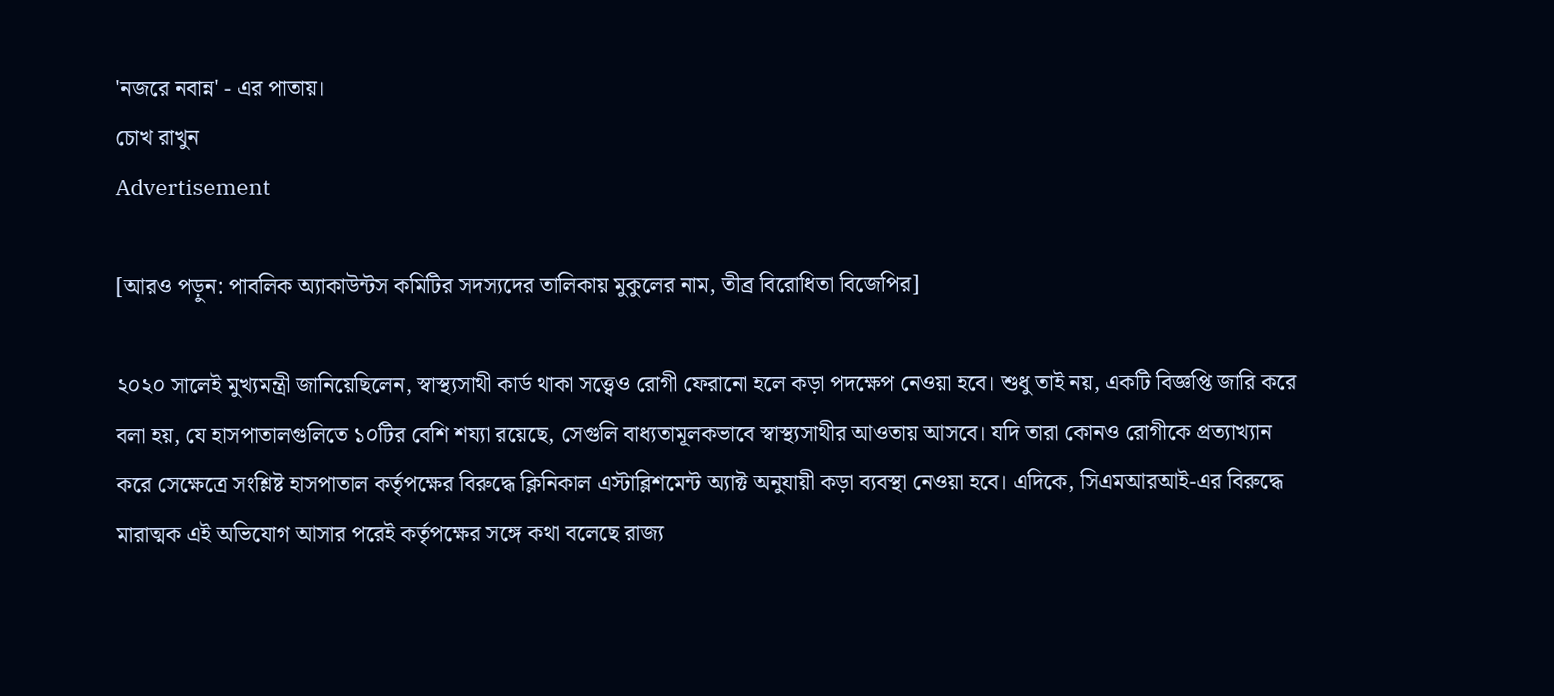'নজরে নবান্ন' - এর পাতায়।
চোখ রাখুন
Advertisement

[আরও পড়ুন: পাবলিক অ্যাকাউন্টস কমিটির সদস্যদের তালিকায় মুকুলের নাম, তীব্র বিরোধিতা বিজেপির]

২০২০ সালেই মুখ্যমন্ত্রী জানিয়েছিলেন, স্বাস্থ্যসাথী কার্ড থাকা সত্ত্বেও রোগী ফেরানো হলে কড়া পদক্ষেপ নেওয়া হবে। শুধু তাই নয়, একটি বিজ্ঞপ্তি জারি করে বলা হয়, যে হাসপাতালগুলিতে ১০টির বেশি শয্যা রয়েছে, সেগুলি বাধ্যতামূলকভাবে স্বাস্থ্যসাথীর আওতায় আসবে। যদি তারা কোনও রোগীকে প্রত্যাখ্যান করে সেক্ষেত্রে সংশ্লিষ্ট হাসপাতাল কর্তৃপক্ষের বিরুদ্ধে ক্লিনিকাল এস্টাব্লিশমেন্ট অ্যাক্ট অনুযায়ী কড়া ব্যবস্থা নেওয়া হবে। এদিকে, সিএমআরআই-এর বিরুদ্ধে মারাত্মক এই অভিযোগ আসার পরেই কর্তৃপক্ষের সঙ্গে কথা বলেছে রাজ্য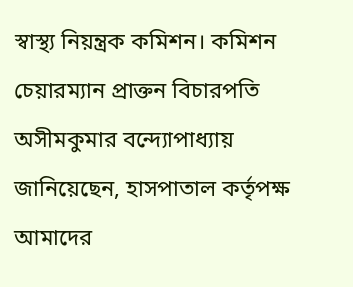স্বাস্থ্য নিয়ন্ত্রক কমিশন। কমিশন চেয়ারম্যান প্রাক্তন বিচারপতি অসীমকুমার বন্দ্যোপাধ্যায় জানিয়েছেন, হাসপাতাল কর্তৃপক্ষ আমাদের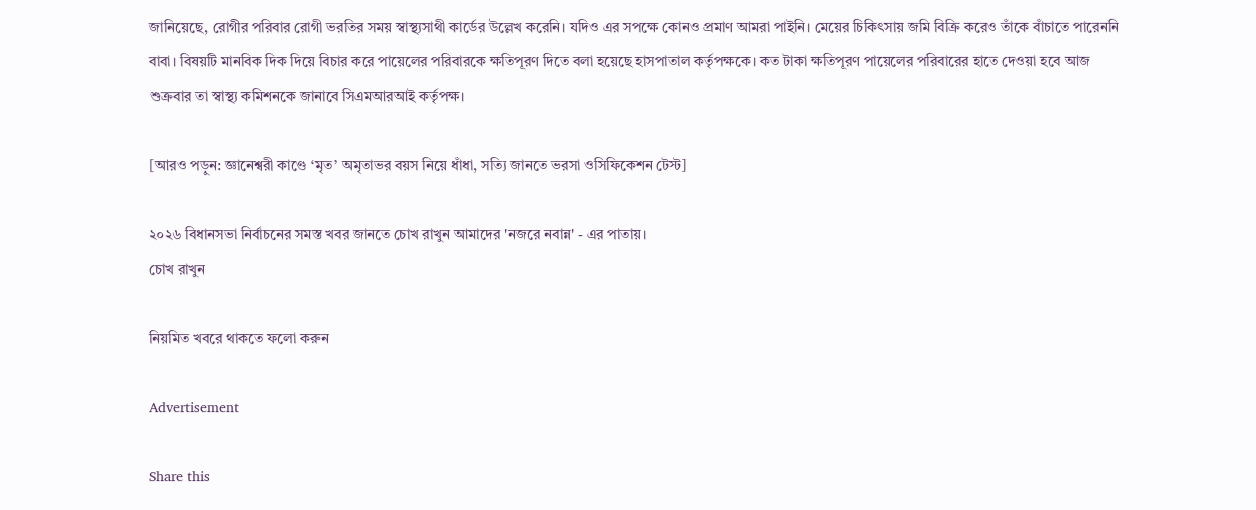জানিয়েছে, রোগীর পরিবার রোগী ভরতির সময় স্বাস্থ্যসাথী কার্ডের উল্লেখ করেনি। যদিও এর সপক্ষে কোনও প্রমাণ আমরা পাইনি। মেয়ের চিকিৎসায় জমি বিক্রি করেও তাঁকে বাঁচাতে পারেননি বাবা। বিষয়টি মানবিক দিক দিয়ে বিচার করে পায়েলের পরিবারকে ক্ষতিপূরণ দিতে বলা হয়েছে হাসপাতাল কর্তৃপক্ষকে। কত টাকা ক্ষতিপূরণ পায়েলের পরিবারের হাতে দেওয়া হবে আজ শুক্রবার তা স্বাস্থ্য কমিশনকে জানাবে সিএমআরআই কর্তৃপক্ষ।

[আরও পড়ুন: জ্ঞানেশ্বরী কাণ্ডে ‘মৃত’ অমৃতাভর বয়স নিয়ে ধাঁধা, সত্যি জানতে ভরসা ওসিফিকেশন টেস্ট]

২০২৬ বিধানসভা নির্বাচনের সমস্ত খবর জানতে চোখ রাখুন আমাদের 'নজরে নবান্ন' - এর পাতায়।
চোখ রাখুন

নিয়মিত খবরে থাকতে ফলো করুন

Advertisement

Share this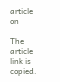article on

The article link is copied.